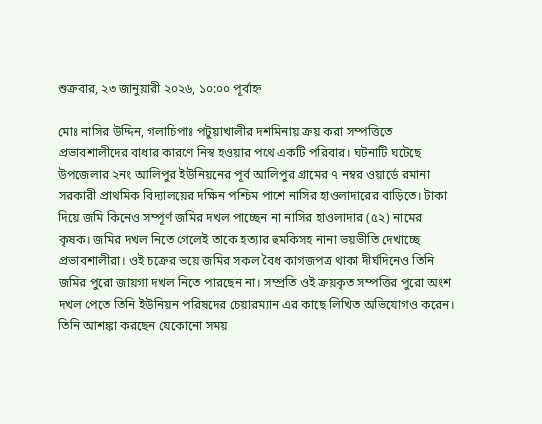শুক্রবার, ২৩ জানুয়ারী ২০২৬, ১০:০০ পূর্বাহ্ন

মোঃ নাসির উদ্দিন, গলাচিপাঃ পটুয়াখালীর দশমিনায় ক্রয় করা সম্পত্তিতে প্রভাবশালীদের বাধার কারণে নিস্ব হওয়ার পথে একটি পরিবার। ঘটনাটি ঘটেছে উপজেলার ২নং আলিপুর ইউনিয়নের পূর্ব আলিপুর গ্রামের ৭ নম্বর ওয়ার্ডে রমানা সরকারী প্রাথমিক বিদ্যালয়ের দক্ষিন পশ্চিম পাশে নাসির হাওলাদারের বাড়িতে। টাকা দিয়ে জমি কিনেও সম্পূর্ণ জমির দখল পাচ্ছেন না নাসির হাওলাদার (৫২) নামের কৃষক। জমির দখল নিতে গেলেই তাকে হত্যার হুমকিসহ নানা ভয়ভীতি দেখাচ্ছে প্রভাবশালীরা। ওই চক্রের ভয়ে জমির সকল বৈধ কাগজপত্র থাকা দীর্ঘদিনেও তিনি জমির পুরো জায়গা দখল নিতে পারছেন না। সম্প্রতি ওই ক্রয়কৃত সম্পত্তির পুরো অংশ দখল পেতে তিনি ইউনিয়ন পরিষদের চেয়ারম্যান এর কাছে লিখিত অভিযোগও করেন। তিনি আশঙ্কা করছেন যেকোনো সময়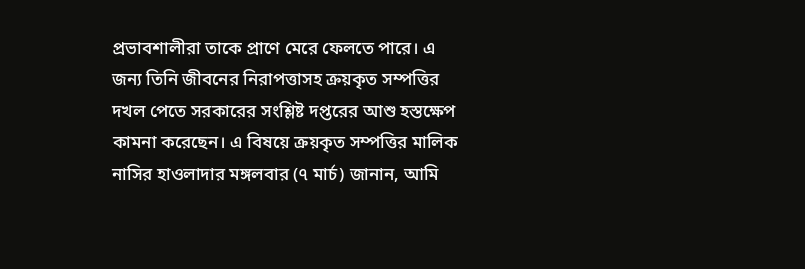প্রভাবশালীরা তাকে প্রাণে মেরে ফেলতে পারে। এ জন্য তিনি জীবনের নিরাপত্তাসহ ক্রয়কৃত সম্পত্তির দখল পেতে সরকারের সংশ্লিষ্ট দপ্তরের আশু হস্তক্ষেপ কামনা করেছেন। এ বিষয়ে ক্রয়কৃত সম্পত্তির মালিক নাসির হাওলাদার মঙ্গলবার (৭ মার্চ) জানান, আমি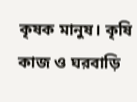কৃষক মানুষ। কৃষি কাজ ও ঘরবাড়ি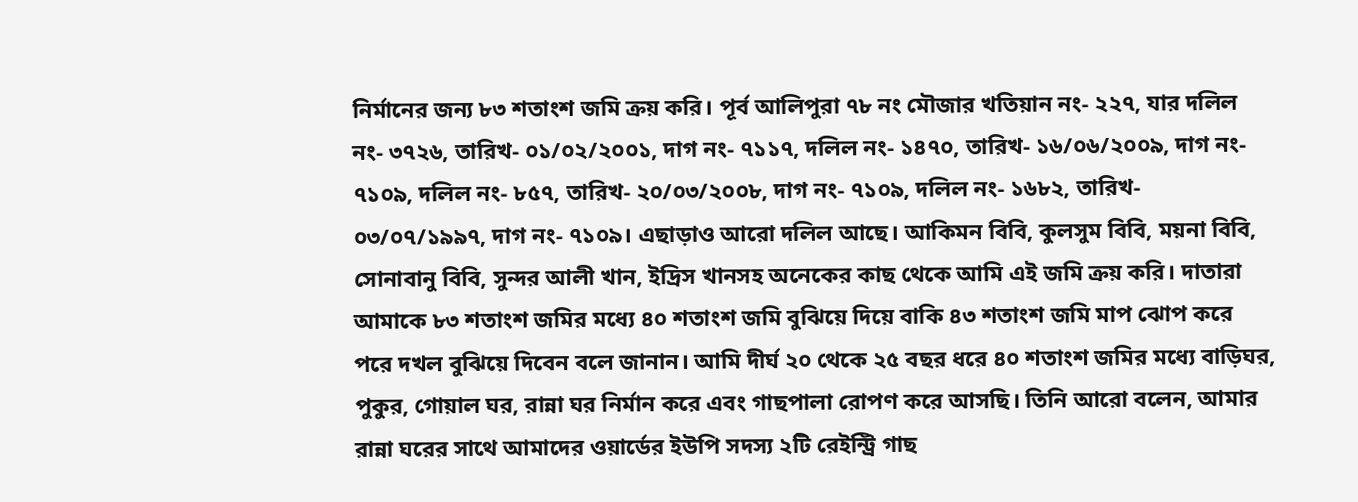নির্মানের জন্য ৮৩ শতাংশ জমি ক্রয় করি। পূর্ব আলিপুরা ৭৮ নং মৌজার খতিয়ান নং- ২২৭, যার দলিল নং- ৩৭২৬, তারিখ- ০১/০২/২০০১, দাগ নং- ৭১১৭, দলিল নং- ১৪৭০, তারিখ- ১৬/০৬/২০০৯, দাগ নং- ৭১০৯, দলিল নং- ৮৫৭, তারিখ- ২০/০৩/২০০৮, দাগ নং- ৭১০৯, দলিল নং- ১৬৮২, তারিখ- ০৩/০৭/১৯৯৭, দাগ নং- ৭১০৯। এছাড়াও আরো দলিল আছে। আকিমন বিবি, কুলসুম বিবি, ময়না বিবি, সোনাবানু বিবি, সুন্দর আলী খান, ইদ্রিস খানসহ অনেকের কাছ থেকে আমি এই জমি ক্রয় করি। দাতারা আমাকে ৮৩ শতাংশ জমির মধ্যে ৪০ শতাংশ জমি বুঝিয়ে দিয়ে বাকি ৪৩ শতাংশ জমি মাপ ঝোপ করে পরে দখল বুঝিয়ে দিবেন বলে জানান। আমি দীর্ঘ ২০ থেকে ২৫ বছর ধরে ৪০ শতাংশ জমির মধ্যে বাড়িঘর, পুকুর, গোয়াল ঘর, রান্না ঘর নির্মান করে এবং গাছপালা রোপণ করে আসছি। তিনি আরো বলেন, আমার রান্না ঘরের সাথে আমাদের ওয়ার্ডের ইউপি সদস্য ২টি রেইন্ট্রি গাছ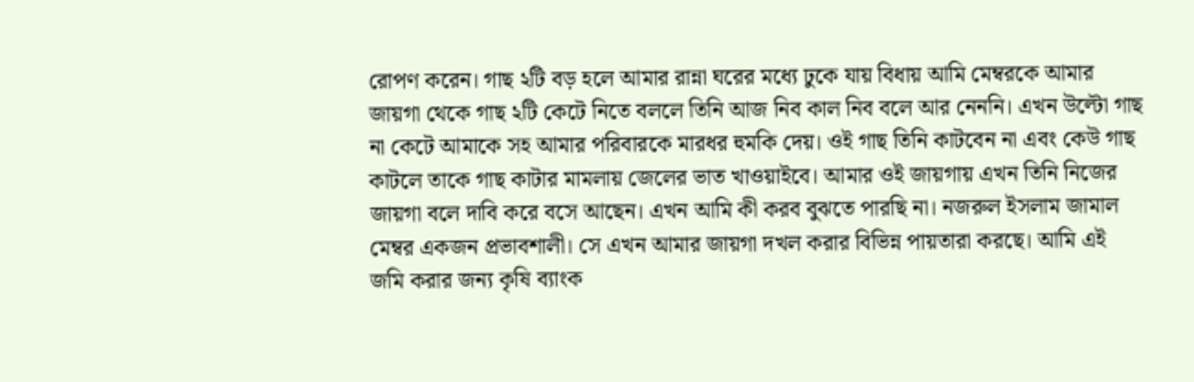রোপণ করেন। গাছ ২টি বড় হলে আমার রান্না ঘরের মধ্যে ঢুকে যায় বিধায় আমি মেম্বরকে আমার জায়গা থেকে গাছ ২টি কেটে নিতে বললে তিনি আজ নিব কাল নিব বলে আর নেননি। এখন উল্টো গাছ না কেটে আমাকে সহ আমার পরিবারকে মারধর হুমকি দেয়। ওই গাছ তিনি কাটবেন না এবং কেউ গাছ কাটলে তাকে গাছ কাটার মামলায় জেলের ভাত খাওয়াইবে। আমার ওই জায়গায় এখন তিনি নিজের জায়গা বলে দাবি করে বসে আছেন। এখন আমি কী করব বুঝতে পারছি না। নজরুল ইসলাম জামাল মেম্বর একজন প্রভাবশালী। সে এখন আমার জায়গা দখল করার বিভিন্ন পায়তারা করছে। আমি এই জমি করার জন্য কৃষি ব্যাংক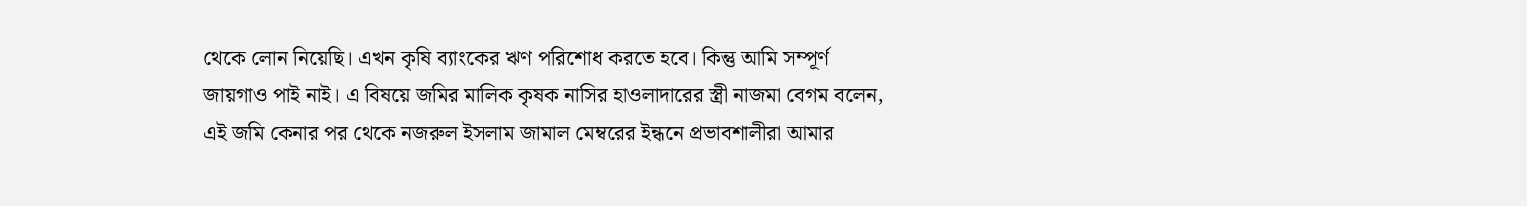থেকে লোন নিয়েছি। এখন কৃষি ব্যাংকের ঋণ পরিশোধ করতে হবে। কিন্তু আমি সম্পূর্ণ জায়গাও পাই নাই। এ বিষয়ে জমির মালিক কৃষক নাসির হাওলাদারের স্ত্রী নাজমা বেগম বলেন, এই জমি কেনার পর থেকে নজরুল ইসলাম জামাল মেম্বরের ইন্ধনে প্রভাবশালীরা আমার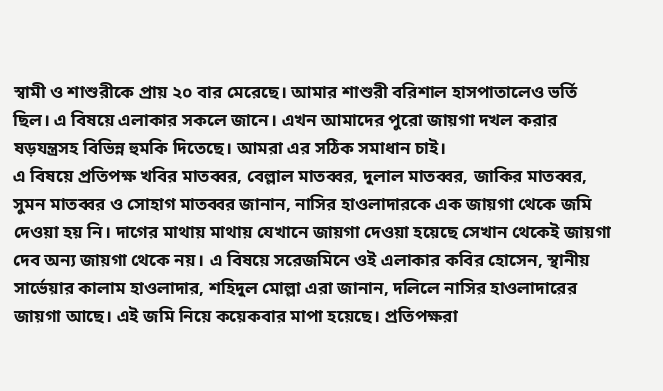স্বামী ও শাশুরীকে প্রায় ২০ বার মেরেছে। আমার শাশুরী বরিশাল হাসপাতালেও ভর্তি ছিল। এ বিষয়ে এলাকার সকলে জানে। এখন আমাদের পুরো জায়গা দখল করার ষড়যন্ত্রসহ বিভিন্ন হুমকি দিতেছে। আমরা এর সঠিক সমাধান চাই।
এ বিষয়ে প্রতিপক্ষ খবির মাতব্বর, বেল্লাল মাতব্বর, দুলাল মাতব্বর, জাকির মাতব্বর, সুমন মাতব্বর ও সোহাগ মাতব্বর জানান, নাসির হাওলাদারকে এক জায়গা থেকে জমি দেওয়া হয় নি। দাগের মাথায় মাথায় যেখানে জায়গা দেওয়া হয়েছে সেখান থেকেই জায়গা দেব অন্য জায়গা থেকে নয়। এ বিষয়ে সরেজমিনে ওই এলাকার কবির হোসেন, স্থানীয় সার্ভেয়ার কালাম হাওলাদার, শহিদুল মোল্লা এরা জানান, দলিলে নাসির হাওলাদারের জায়গা আছে। এই জমি নিয়ে কয়েকবার মাপা হয়েছে। প্রতিপক্ষরা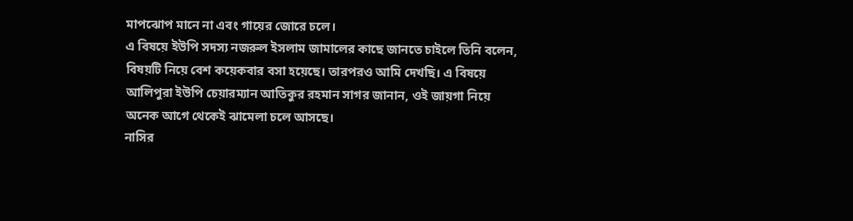মাপঝোপ মানে না এবং গায়ের জোরে চলে।
এ বিষয়ে ইউপি সদস্য নজরুল ইসলাম জামালের কাছে জানতে চাইলে তিনি বলেন, বিষয়টি নিয়ে বেশ কয়েকবার বসা হয়েছে। তারপরও আমি দেখছি। এ বিষয়ে আলিপুরা ইউপি চেয়ারম্যান আতিকুর রহমান সাগর জানান, ওই জায়গা নিয়ে অনেক আগে থেকেই ঝামেলা চলে আসছে।
নাসির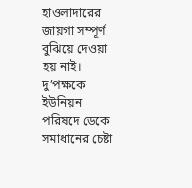হাওলাদারের জায়গা সম্পূর্ণ বুঝিয়ে দেওয়া হয় নাই। দু’পক্ষকে ইউনিয়ন পরিষদে ডেকে সমাধানের চেষ্টা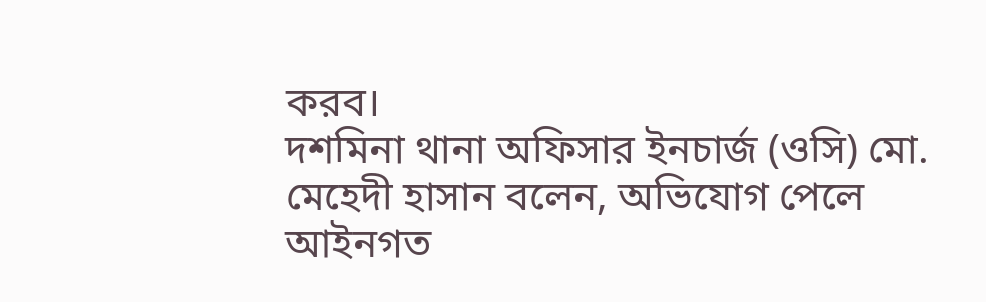করব।
দশমিনা থানা অফিসার ইনচার্জ (ওসি) মো. মেহেদী হাসান বলেন, অভিযোগ পেলে আইনগত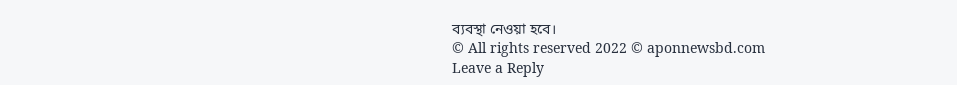ব্যবস্থা নেওয়া হবে।
© All rights reserved 2022 © aponnewsbd.com
Leave a Reply